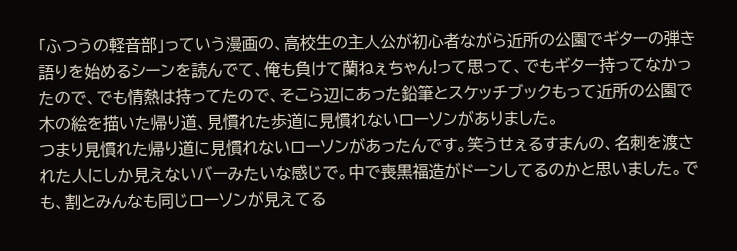「ふつうの軽音部」っていう漫画の、高校生の主人公が初心者ながら近所の公園でギターの弾き語りを始めるシーンを読んでて、俺も負けて蘭ねぇちゃん!って思って、でもギター持ってなかったので、でも情熱は持ってたので、そこら辺にあった鉛筆とスケッチブックもって近所の公園で木の絵を描いた帰り道、見慣れた歩道に見慣れないローソンがありました。
つまり見慣れた帰り道に見慣れないローソンがあったんです。笑うせぇるすまんの、名刺を渡された人にしか見えないバーみたいな感じで。中で喪黒福造がドーンしてるのかと思いました。でも、割とみんなも同じローソンが見えてる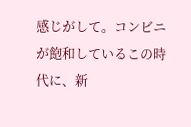感じがして。コンビニが飽和しているこの時代に、新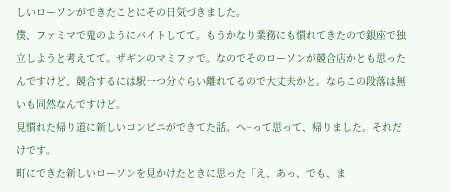しいローソンができたことにその日気づきました。
僕、ファミマで鬼のようにバイトしてて。もうかなり業務にも慣れてきたので銀座で独立しようと考えてて。ザギンのマミファで。なのでそのローソンが競合店かとも思ったんですけど、競合するには駅一つ分ぐらい離れてるので大丈夫かと。ならこの段落は無いも同然なんですけど。
見慣れた帰り道に新しいコンビニができてた話。へ~って思って、帰りました。それだけです。
町にできた新しいローソンを見かけたときに思った「え、あっ、でも、ま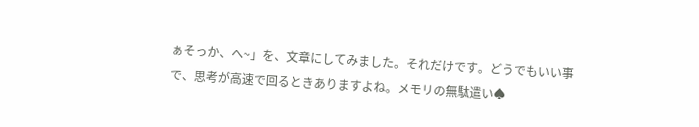ぁそっか、へ~」を、文章にしてみました。それだけです。どうでもいい事で、思考が高速で回るときありますよね。メモリの無駄遣い♠